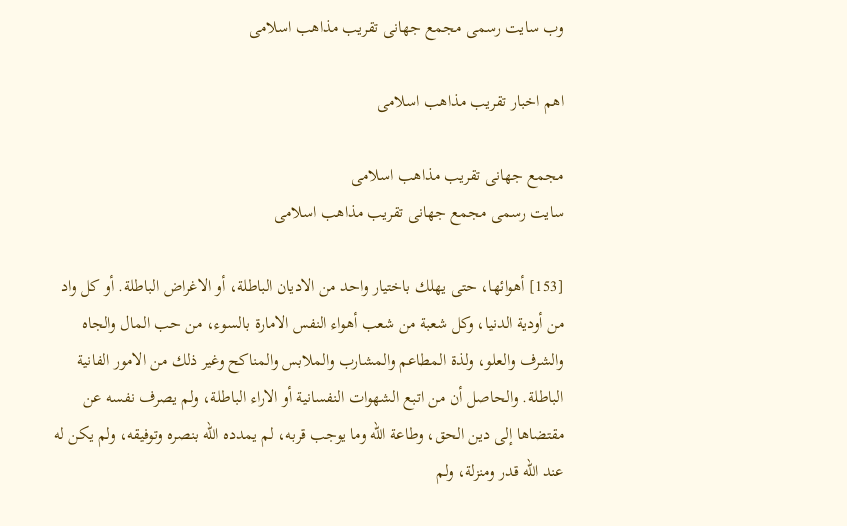وب سایت رسمی مجمع جهانى تقريب مذاهب اسلامى

اهم اخبار تقریب مذاهب اسلامی

مجمع جهانى تقريب مذاهب اسلامى
سایت رسمی مجمع جهانى تقريب مذاهب اسلامى

[153] أهوائها، حتى يهلك باختيار واحد من الاديان الباطلة، أو الاغراض الباطلة. أو كل واد من أودية الدنيا، وكل شعبة من شعب أهواء النفس الامارة بالسوء، من حب المال والجاه والشرف والعلو، ولذة المطاعم والمشارب والملابس والمناكح وغير ذلك من الامور الفانية الباطلة. والحاصل أن من اتبع الشهوات النفسانية أو الاراء الباطلة، ولم يصرف نفسه عن مقتضاها إلى دين الحق، وطاعة الله وما يوجب قربه، لم يمدده الله بنصره وتوفيقه، ولم يكن له عند الله قدر ومنزلة، ولم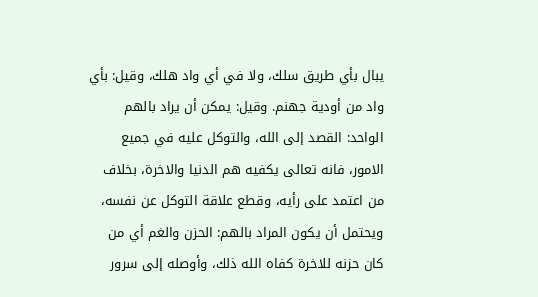يبال بأي طريق سلك، ولا في أي واد هلك، وقيل: بأي واد من أودية جهنم. وقيل: يمكن أن يراد بالهم الواحد: القصد إلى الله، والتوكل عليه في جميع الامور، فانه تعالى يكفيه هم الدنيا والاخرة، بخلاف من اعتمد على رأيه، وقطع علاقة التوكل عن نفسه، ويحتمل أن يكون المراد بالهم: الحزن والغم أي من كان حزنه للاخرة كفاه الله ذلك، وأوصله إلى سرور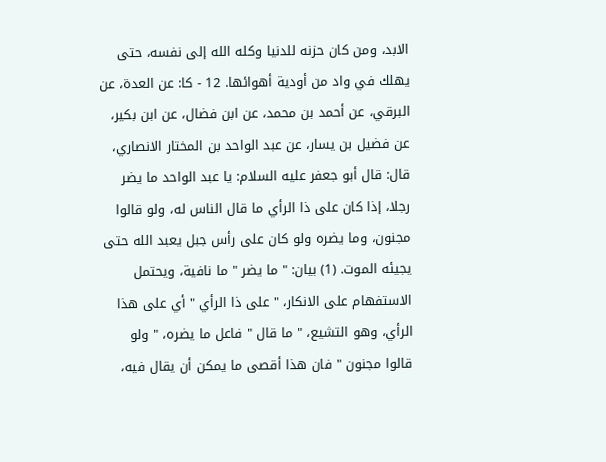الابد، ومن كان حزنه للدنيا وكله الله إلى نفسه، حتى يهلك في واد من أودية أهوائها. 12 - كا: عن العدة، عن البرقي، عن أحمد بن محمد، عن ابن فضال، عن ابن بكير، عن فضيل بن يسار، عن عبد الواحد بن المختار الانصاري، قال: قال أبو جعفر عليه السلام: يا عبد الواحد ما يضر رجلا، إذا كان على ذا الرأي ما قال الناس له، ولو قالوا مجنون، وما يضره ولو كان على رأس جبل يعبد الله حتى يجيئه الموت. (1) بيان: " ما يضر " ما نافية، ويحتمل الاستفهام على الانكار، " على ذا الرأي " أي على هذا الرأي، وهو التشيع، " ما قال " فاعل ما يضره، " ولو قالوا مجنون " فان هذا أقصى ما يمكن أن يقال فيه،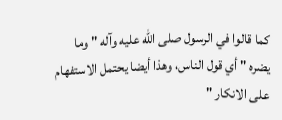كما قالوا في الرسول صلى الله عليه وآله " وما يضره " أي قول الناس، وهذا أيضا يحتمل الاستفهام على الانكار "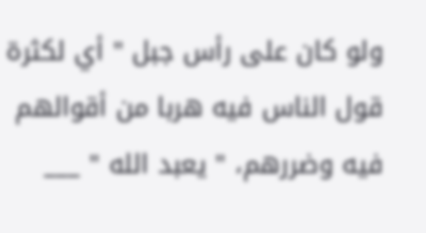ولو كان على رأس جبل " أي لكثرة قول الناس فيه هربا من أقوالهم فيه وضررهم، " يعبد الله " ___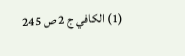(1) الكافي ج 2 ص 245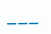___